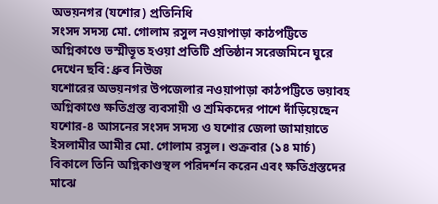অভয়নগর (যশোর) প্রতিনিধি
সংসদ সদস্য মো. গোলাম রসুল নওয়াপাড়া কাঠপট্টিতে অগ্নিকাণ্ডে ভস্মীভূত হওয়া প্রতিটি প্রতিষ্ঠান সরেজমিনে ঘুরে দেখেন ছবি: ধ্রুব নিউজ
যশোরের অভয়নগর উপজেলার নওয়াপাড়া কাঠপট্টিতে ভয়াবহ অগ্নিকাণ্ডে ক্ষতিগ্রস্ত ব্যবসায়ী ও শ্রমিকদের পাশে দাঁড়িয়েছেন যশোর-৪ আসনের সংসদ সদস্য ও যশোর জেলা জামায়াতে ইসলামীর আমীর মো. গোলাম রসুল। শুক্রবার (১৪ মার্চ) বিকালে তিনি অগ্নিকাণ্ডস্থল পরিদর্শন করেন এবং ক্ষতিগ্রস্তদের মাঝে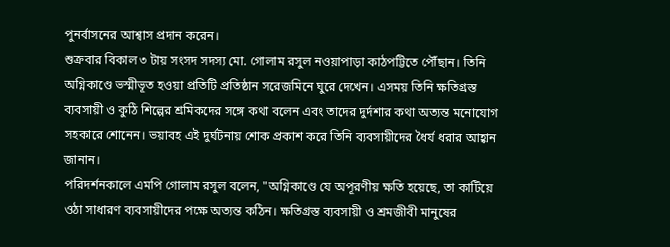পুনর্বাসনের আশ্বাস প্রদান করেন।
শুক্রবার বিকাল ৩ টায় সংসদ সদস্য মো. গোলাম রসুল নওয়াপাড়া কাঠপট্টিতে পৌঁছান। তিনি অগ্নিকাণ্ডে ভস্মীভূত হওয়া প্রতিটি প্রতিষ্ঠান সরেজমিনে ঘুরে দেখেন। এসময় তিনি ক্ষতিগ্রস্ত ব্যবসায়ী ও কুঠি শিল্পের শ্রমিকদের সঙ্গে কথা বলেন এবং তাদের দুর্দশার কথা অত্যন্ত মনোযোগ সহকারে শোনেন। ভয়াবহ এই দুর্ঘটনায় শোক প্রকাশ করে তিনি ব্যবসায়ীদের ধৈর্য ধরার আহ্বান জানান।
পরিদর্শনকালে এমপি গোলাম রসুল বলেন, "অগ্নিকাণ্ডে যে অপূরণীয় ক্ষতি হয়েছে, তা কাটিয়ে ওঠা সাধারণ ব্যবসায়ীদের পক্ষে অত্যন্ত কঠিন। ক্ষতিগ্রস্ত ব্যবসায়ী ও শ্রমজীবী মানুষের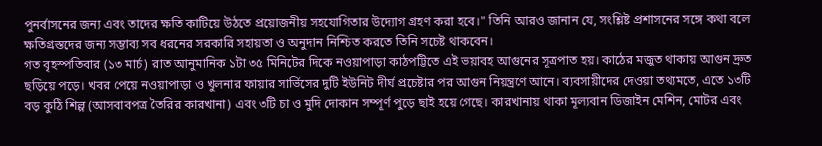পুনর্বাসনের জন্য এবং তাদের ক্ষতি কাটিয়ে উঠতে প্রয়োজনীয় সহযোগিতার উদ্যোগ গ্রহণ করা হবে।" তিনি আরও জানান যে, সংশ্লিষ্ট প্রশাসনের সঙ্গে কথা বলে ক্ষতিগ্রস্তদের জন্য সম্ভাব্য সব ধরনের সরকারি সহায়তা ও অনুদান নিশ্চিত করতে তিনি সচেষ্ট থাকবেন।
গত বৃহস্পতিবার (১৩ মার্চ) রাত আনুমানিক ১টা ৩৫ মিনিটের দিকে নওয়াপাড়া কাঠপট্টিতে এই ভয়াবহ আগুনের সূত্রপাত হয়। কাঠের মজুত থাকায় আগুন দ্রুত ছড়িয়ে পড়ে। খবর পেয়ে নওয়াপাড়া ও খুলনার ফায়ার সার্ভিসের দুটি ইউনিট দীর্ঘ প্রচেষ্টার পর আগুন নিয়ন্ত্রণে আনে। ব্যবসায়ীদের দেওয়া তথ্যমতে, এতে ১৩টি বড় কুঠি শিল্প (আসবাবপত্র তৈরির কারখানা) এবং ৩টি চা ও মুদি দোকান সম্পূর্ণ পুড়ে ছাই হয়ে গেছে। কারখানায় থাকা মূল্যবান ডিজাইন মেশিন, মোটর এবং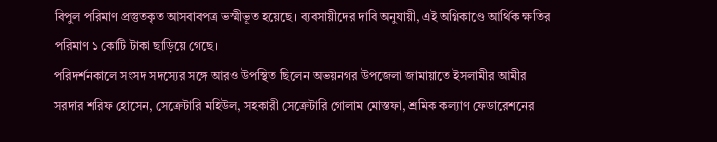বিপুল পরিমাণ প্রস্তুতকৃত আসবাবপত্র ভস্মীভূত হয়েছে। ব্যবসায়ীদের দাবি অনুযায়ী, এই অগ্নিকাণ্ডে আর্থিক ক্ষতির পরিমাণ ১ কোটি টাকা ছাড়িয়ে গেছে।
পরিদর্শনকালে সংসদ সদস্যের সঙ্গে আরও উপস্থিত ছিলেন অভয়নগর উপজেলা জামায়াতে ইসলামীর আমীর সরদার শরিফ হোসেন, সেক্রেটারি মহিউল, সহকারী সেক্রেটারি গোলাম মোস্তফা, শ্রমিক কল্যাণ ফেডারেশনের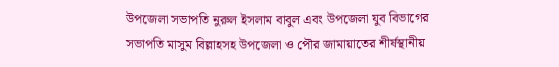উপজেলা সভাপতি নুরুল ইসলাম বাবুল এবং উপজেলা যুব বিভাগের সভাপতি মাসুম বিল্লাহসহ উপজেলা ও পৌর জামায়াতের শীর্ষস্থানীয়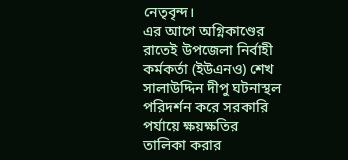নেতৃবৃন্দ।
এর আগে অগ্নিকাণ্ডের রাতেই উপজেলা নির্বাহী কর্মকর্তা (ইউএনও) শেখ সালাউদ্দিন দীপু ঘটনাস্থল পরিদর্শন করে সরকারি পর্যায়ে ক্ষয়ক্ষতির তালিকা করার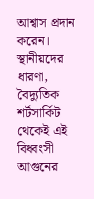আশ্বাস প্রদান করেন। স্থানীয়দের ধারণা, বৈদ্যুতিক শর্টসার্কিট থেকেই এই বিধ্বংসী আগুনের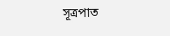সূত্রপাত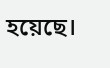হয়েছে।